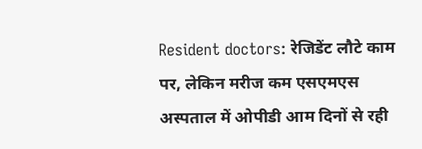Resident doctors: रेजिडेंट लौटे काम पर, लेकिन मरीज कम एसएमएस अस्पताल में ओपीडी आम दिनों से रही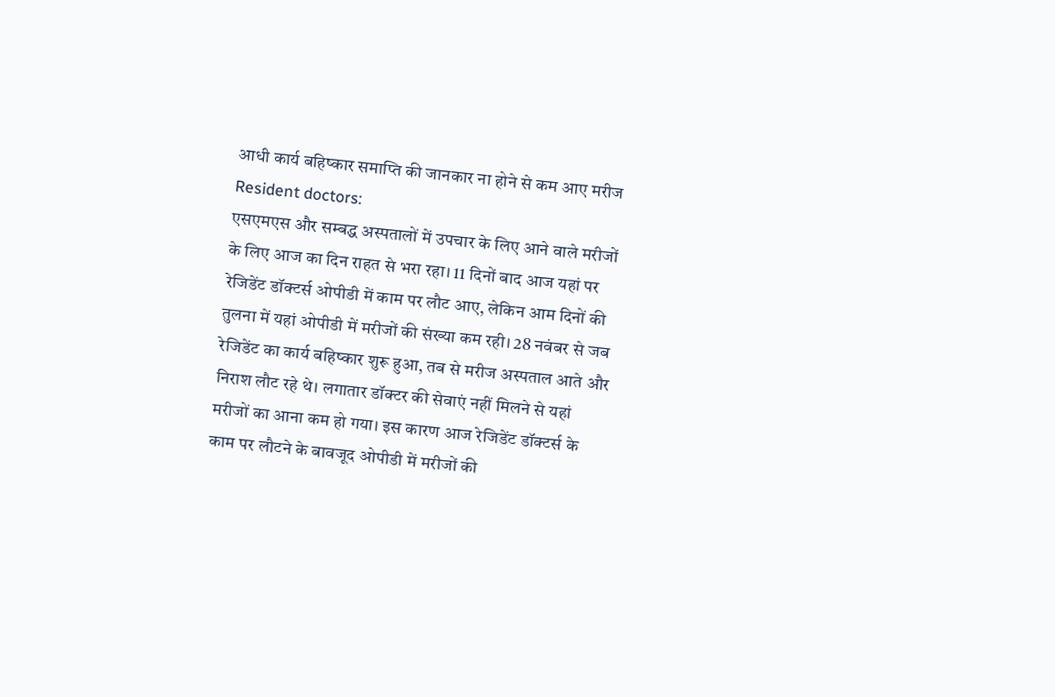आधी कार्य बहिष्कार समाप्ति की जानकार ना होने से कम आए मरीज
Resident doctors:
एसएमएस और सम्बद्ध अस्पतालों में उपचार के लिए आने वाले मरीजों के लिए आज का दिन राहत से भरा रहा। 11 दिनों बाद आज यहां पर रेजिडेंट डॉक्टर्स ओपीडी में काम पर लौट आए, लेकिन आम दिनों की तुलना में यहां ओपीडी में मरीजों की संख्या कम रही। 28 नवंबर से जब रेजिडेंट का कार्य बहिष्कार शुरू हुआ, तब से मरीज अस्पताल आते और निराश लौट रहे थे। लगातार डॉक्टर की सेवाएं नहीं मिलने से यहां मरीजों का आना कम हो गया। इस कारण आज रेजिडेंट डॉक्टर्स के काम पर लौटने के बावजूद ओपीडी में मरीजों की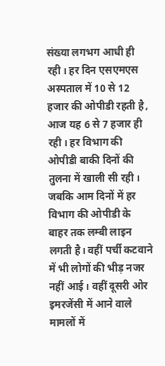संख्या लगभग आधी ही रही। हर दिन एसएमएस अस्पताल में 10 से 12 हजार की ओपीडी रहती है, आज यह 6 से 7 हजार ही रही। हर विभाग की ओपीडी बाकी दिनों की तुलना में खाली सी रही। जबकि आम दिनों में हर विभाग की ओपीडी के बाहर तक लम्बी लाइन लगती है। वहीं पर्ची कटवाने में भी लोगों की भीड़ नजर नहीं आई। वहीं दूसरी ओर इमरजेंसी में आने वाले मामलों में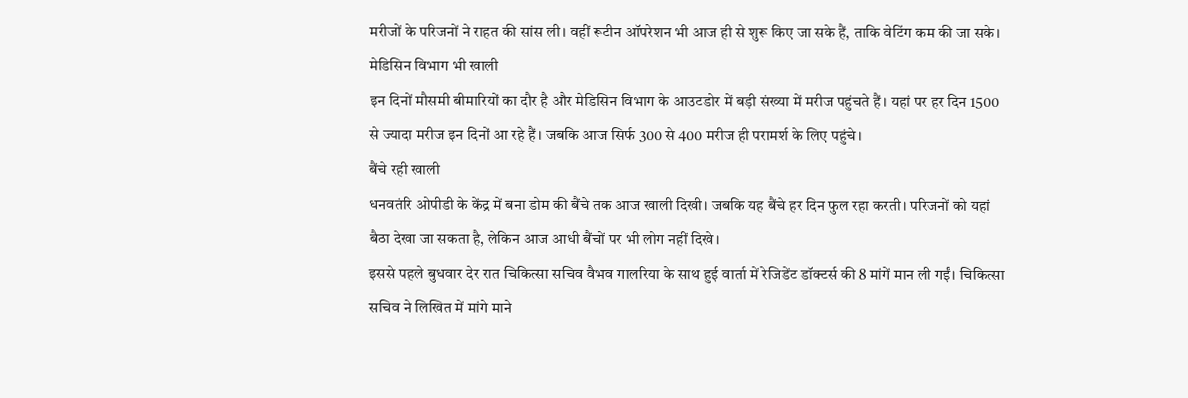मरीजों के परिजनों ने राहत की सांस ली। वहीं रूटीन ऑपरेशन भी आज ही से शुरू किए जा सके हैं, ताकि वेटिंग कम की जा सके।
मेडिसिन विभाग भी खाली
इन दिनों मौसमी बीमारियों का दौर है और मेडिसिन विभाग के आउटडोर में बड़ी संख्या में मरीज पहुंचते हैं। यहां पर हर दिन 1500 से ज्यादा मरीज इन दिनों आ रहे हैं। जबकि आज सिर्फ 300 से 400 मरीज ही परामर्श के लिए पहुंचे।
बैंचे रही खाली
धनवतंरि ओपीडी के केंद्र में बना डोम की बैंचे तक आज खाली दिखी। जबकि यह बैंचे हर दिन फुल रहा करती। परिजनों को यहां बैठा देखा जा सकता है, लेकिन आज आधी बैंचों पर भी लोग नहीं दिखे।
इससे पहले बुधवार देर रात चिकित्सा सचिव वैभव गालरिया के साथ हुई वार्ता में रेजिडेंट डॉक्टर्स की 8 मांगें मान ली गईं। चिकित्सा सचिव ने लिखित में मांगे माने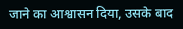जाने का आश्वासन दिया, उसके बाद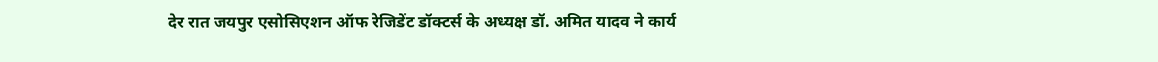देर रात जयपुर एसोसिएशन ऑफ रेजिडेंट डॉक्टर्स के अध्यक्ष डॉ. अमित यादव ने कार्य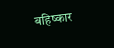बहिष्कार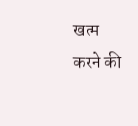खत्म करने की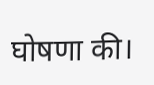घोषणा की।